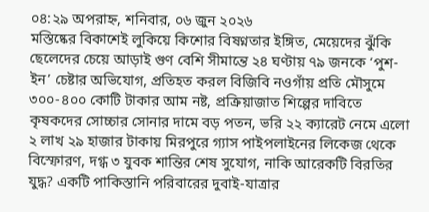০৪:২৯ অপরাহ্ন, শনিবার, ০৬ জুন ২০২৬
মস্তিষ্কের বিকাশেই লুকিয়ে কিশোর বিষণ্নতার ইঙ্গিত, মেয়েদের ঝুঁকি ছেলেদের চেয়ে আড়াই গুণ বেশি সীমান্তে ২৪ ঘণ্টায় ৭৯ জনকে ‘পুশ-ইন’ চেষ্টার অভিযোগ, প্রতিহত করল বিজিবি নওগাঁয় প্রতি মৌসুমে ৩০০-৪০০ কোটি টাকার আম নষ্ট, প্রক্রিয়াজাত শিল্পের দাবিতে কৃষকদের সোচ্চার সোনার দামে বড় পতন, ভরি ২২ ক্যারেট নেমে এলো ২ লাখ ২৯ হাজার টাকায় মিরপুরে গ্যাস পাইপলাইনের লিকেজ থেকে বিস্ফোরণ, দগ্ধ ৩ যুবক শান্তির শেষ সুযোগ, নাকি আরেকটি বিরতির যুদ্ধ? একটি পাকিস্তানি পরিবারের দুবাই-যাত্রার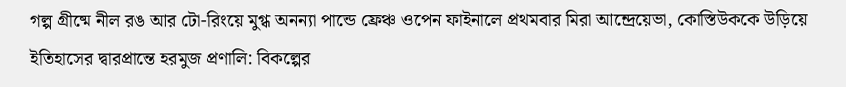গল্প গ্রীষ্মে নীল রঙ আর টো-রিংয়ে মুগ্ধ অনন্যা পান্ডে ফ্রেঞ্চ ওপেন ফাইনালে প্রথমবার মিরা আন্দ্রেয়েভা, কোস্তিউককে উড়িয়ে ইতিহাসের দ্বারপ্রান্তে হরমুজ প্রণালি: বিকল্পের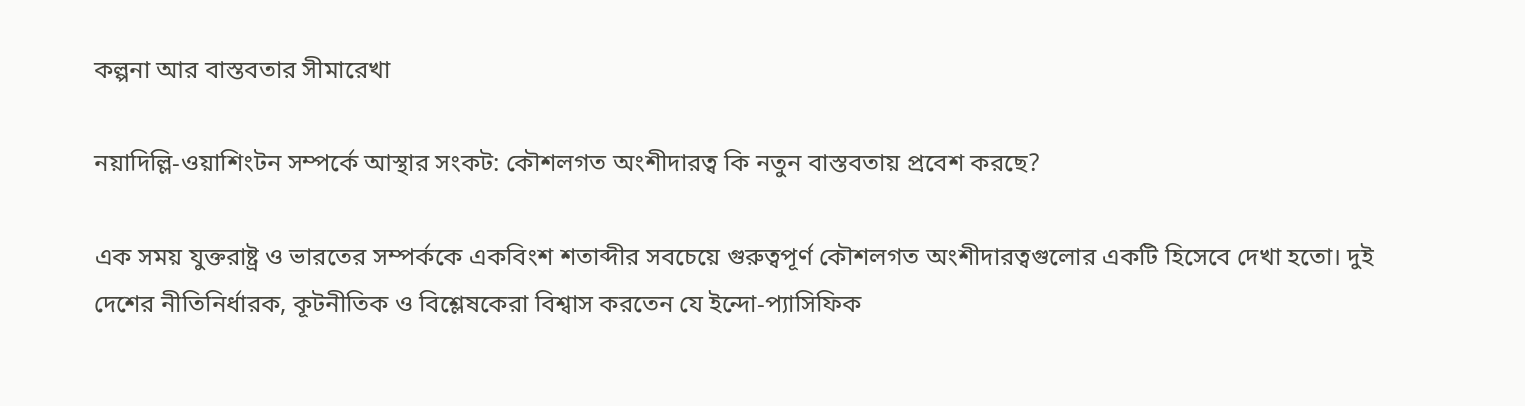কল্পনা আর বাস্তবতার সীমারেখা

নয়াদিল্লি-ওয়াশিংটন সম্পর্কে আস্থার সংকট: কৌশলগত অংশীদারত্ব কি নতুন বাস্তবতায় প্রবেশ করছে?

এক সময় যুক্তরাষ্ট্র ও ভারতের সম্পর্ককে একবিংশ শতাব্দীর সবচেয়ে গুরুত্বপূর্ণ কৌশলগত অংশীদারত্বগুলোর একটি হিসেবে দেখা হতো। দুই দেশের নীতিনির্ধারক, কূটনীতিক ও বিশ্লেষকেরা বিশ্বাস করতেন যে ইন্দো-প্যাসিফিক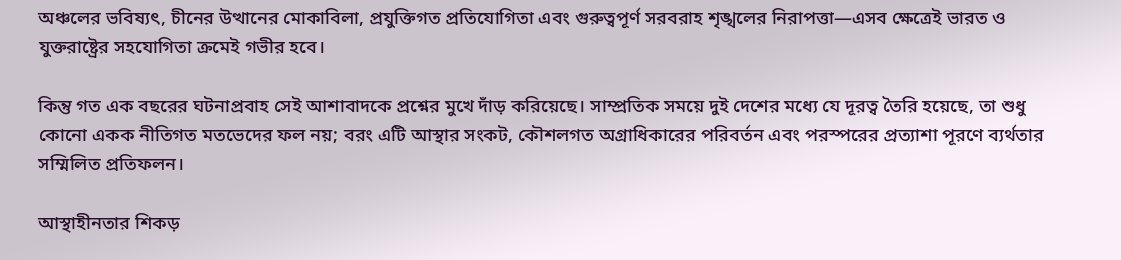অঞ্চলের ভবিষ্যৎ, চীনের উত্থানের মোকাবিলা, প্রযুক্তিগত প্রতিযোগিতা এবং গুরুত্বপূর্ণ সরবরাহ শৃঙ্খলের নিরাপত্তা—এসব ক্ষেত্রেই ভারত ও যুক্তরাষ্ট্রের সহযোগিতা ক্রমেই গভীর হবে।

কিন্তু গত এক বছরের ঘটনাপ্রবাহ সেই আশাবাদকে প্রশ্নের মুখে দাঁড় করিয়েছে। সাম্প্রতিক সময়ে দুই দেশের মধ্যে যে দূরত্ব তৈরি হয়েছে, তা শুধু কোনো একক নীতিগত মতভেদের ফল নয়; বরং এটি আস্থার সংকট, কৌশলগত অগ্রাধিকারের পরিবর্তন এবং পরস্পরের প্রত্যাশা পূরণে ব্যর্থতার সম্মিলিত প্রতিফলন।

আস্থাহীনতার শিকড়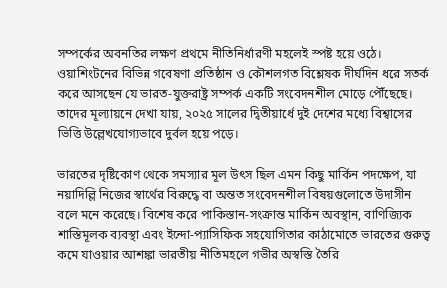সম্পর্কের অবনতির লক্ষণ প্রথমে নীতিনির্ধারণী মহলেই স্পষ্ট হয়ে ওঠে। ওয়াশিংটনের বিভিন্ন গবেষণা প্রতিষ্ঠান ও কৌশলগত বিশ্লেষক দীর্ঘদিন ধরে সতর্ক করে আসছেন যে ভারত-যুক্তরাষ্ট্র সম্পর্ক একটি সংবেদনশীল মোড়ে পৌঁছেছে। তাদের মূল্যায়নে দেখা যায়, ২০২৫ সালের দ্বিতীয়ার্ধে দুই দেশের মধ্যে বিশ্বাসের ভিত্তি উল্লেখযোগ্যভাবে দুর্বল হয়ে পড়ে।

ভারতের দৃষ্টিকোণ থেকে সমস্যার মূল উৎস ছিল এমন কিছু মার্কিন পদক্ষেপ, যা নয়াদিল্লি নিজের স্বার্থের বিরুদ্ধে বা অন্তত সংবেদনশীল বিষয়গুলোতে উদাসীন বলে মনে করেছে। বিশেষ করে পাকিস্তান-সংক্রান্ত মার্কিন অবস্থান, বাণিজ্যিক শাস্তিমূলক ব্যবস্থা এবং ইন্দো-প্যাসিফিক সহযোগিতার কাঠামোতে ভারতের গুরুত্ব কমে যাওয়ার আশঙ্কা ভারতীয় নীতিমহলে গভীর অস্বস্তি তৈরি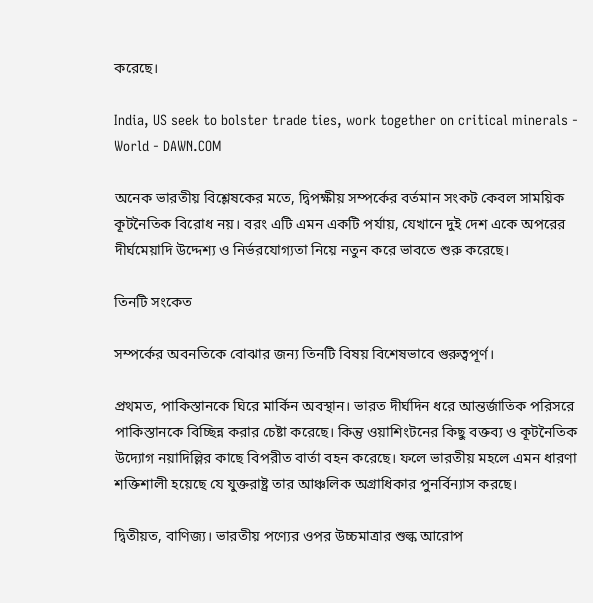করেছে।

India, US seek to bolster trade ties, work together on critical minerals -  World - DAWN.COM

অনেক ভারতীয় বিশ্লেষকের মতে, দ্বিপক্ষীয় সম্পর্কের বর্তমান সংকট কেবল সাময়িক কূটনৈতিক বিরোধ নয়। বরং এটি এমন একটি পর্যায়, যেখানে দুই দেশ একে অপরের দীর্ঘমেয়াদি উদ্দেশ্য ও নির্ভরযোগ্যতা নিয়ে নতুন করে ভাবতে শুরু করেছে।

তিনটি সংকেত

সম্পর্কের অবনতিকে বোঝার জন্য তিনটি বিষয় বিশেষভাবে গুরুত্বপূর্ণ।

প্রথমত, পাকিস্তানকে ঘিরে মার্কিন অবস্থান। ভারত দীর্ঘদিন ধরে আন্তর্জাতিক পরিসরে পাকিস্তানকে বিচ্ছিন্ন করার চেষ্টা করেছে। কিন্তু ওয়াশিংটনের কিছু বক্তব্য ও কূটনৈতিক উদ্যোগ নয়াদিল্লির কাছে বিপরীত বার্তা বহন করেছে। ফলে ভারতীয় মহলে এমন ধারণা শক্তিশালী হয়েছে যে যুক্তরাষ্ট্র তার আঞ্চলিক অগ্রাধিকার পুনর্বিন্যাস করছে।

দ্বিতীয়ত, বাণিজ্য। ভারতীয় পণ্যের ওপর উচ্চমাত্রার শুল্ক আরোপ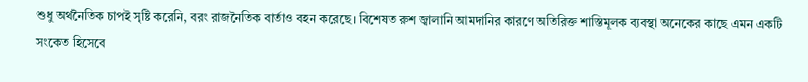শুধু অর্থনৈতিক চাপই সৃষ্টি করেনি, বরং রাজনৈতিক বার্তাও বহন করেছে। বিশেষত রুশ জ্বালানি আমদানির কারণে অতিরিক্ত শাস্তিমূলক ব্যবস্থা অনেকের কাছে এমন একটি সংকেত হিসেবে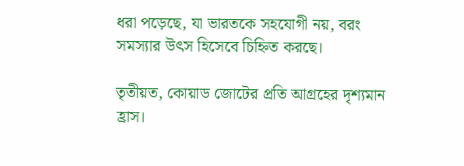ধরা পড়েছে, যা ভারতকে সহযোগী নয়, বরং সমস্যার উৎস হিসেবে চিহ্নিত করছে।

তৃতীয়ত, কোয়াড জোটের প্রতি আগ্রহের দৃশ্যমান হ্রাস।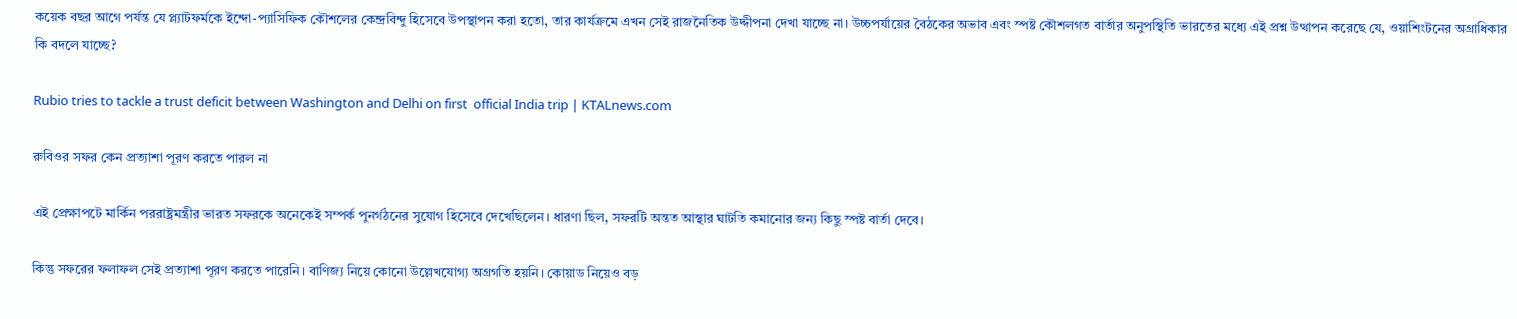কয়েক বছর আগে পর্যন্ত যে প্ল্যাটফর্মকে ইন্দো-প্যাসিফিক কৌশলের কেন্দ্রবিন্দু হিসেবে উপস্থাপন করা হতো, তার কার্যক্রমে এখন সেই রাজনৈতিক উদ্দীপনা দেখা যাচ্ছে না। উচ্চপর্যায়ের বৈঠকের অভাব এবং স্পষ্ট কৌশলগত বার্তার অনুপস্থিতি ভারতের মধ্যে এই প্রশ্ন উত্থাপন করেছে যে, ওয়াশিংটনের অগ্রাধিকার কি বদলে যাচ্ছে?

Rubio tries to tackle a trust deficit between Washington and Delhi on first  official India trip | KTALnews.com

রুবিওর সফর কেন প্রত্যাশা পূরণ করতে পারল না

এই প্রেক্ষাপটে মার্কিন পররাষ্ট্রমন্ত্রীর ভারত সফরকে অনেকেই সম্পর্ক পুনর্গঠনের সুযোগ হিসেবে দেখেছিলেন। ধারণা ছিল, সফরটি অন্তত আস্থার ঘাটতি কমানোর জন্য কিছু স্পষ্ট বার্তা দেবে।

কিন্তু সফরের ফলাফল সেই প্রত্যাশা পূরণ করতে পারেনি। বাণিজ্য নিয়ে কোনো উল্লেখযোগ্য অগ্রগতি হয়নি। কোয়াড নিয়েও বড়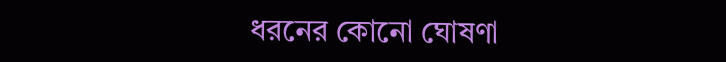ধরনের কোনো ঘোষণা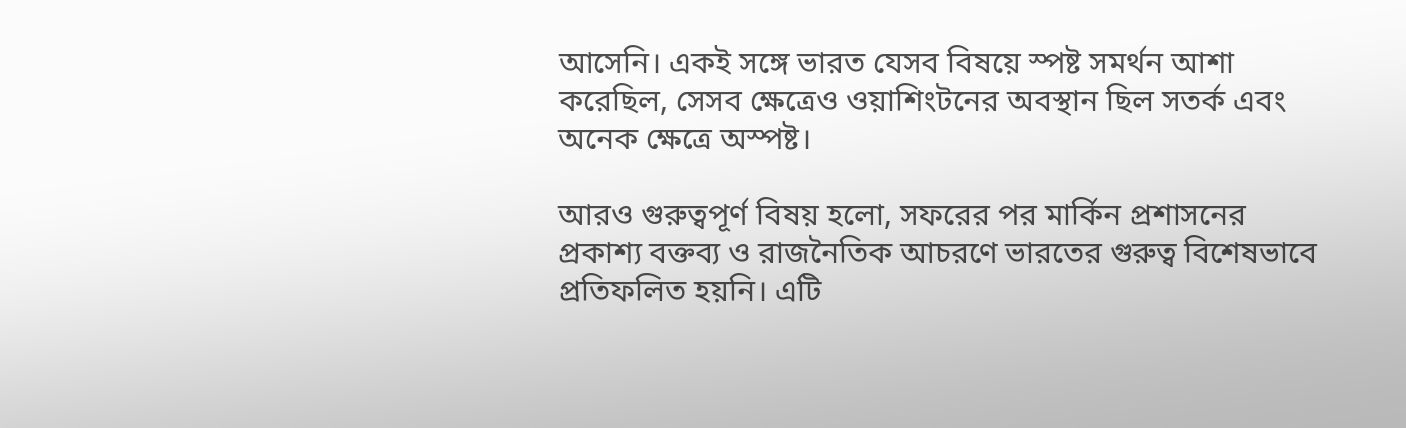আসেনি। একই সঙ্গে ভারত যেসব বিষয়ে স্পষ্ট সমর্থন আশা করেছিল, সেসব ক্ষেত্রেও ওয়াশিংটনের অবস্থান ছিল সতর্ক এবং অনেক ক্ষেত্রে অস্পষ্ট।

আরও গুরুত্বপূর্ণ বিষয় হলো, সফরের পর মার্কিন প্রশাসনের প্রকাশ্য বক্তব্য ও রাজনৈতিক আচরণে ভারতের গুরুত্ব বিশেষভাবে প্রতিফলিত হয়নি। এটি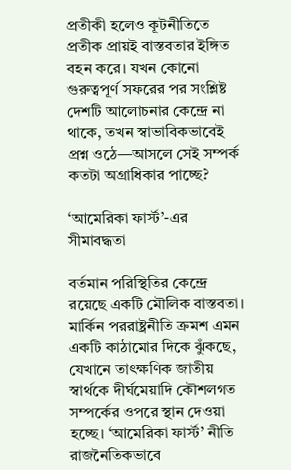প্রতীকী হলেও কূটনীতিতে প্রতীক প্রায়ই বাস্তবতার ইঙ্গিত বহন করে। যখন কোনো গুরুত্বপূর্ণ সফরের পর সংশ্লিষ্ট দেশটি আলোচনার কেন্দ্রে না থাকে, তখন স্বাভাবিকভাবেই প্রশ্ন ওঠে—আসলে সেই সম্পর্ক কতটা অগ্রাধিকার পাচ্ছে?

‘আমেরিকা ফার্স্ট’-এর সীমাবদ্ধতা

বর্তমান পরিস্থিতির কেন্দ্রে রয়েছে একটি মৌলিক বাস্তবতা। মার্কিন পররাষ্ট্রনীতি ক্রমশ এমন একটি কাঠামোর দিকে ঝুঁকছে, যেখানে তাৎক্ষণিক জাতীয় স্বার্থকে দীর্ঘমেয়াদি কৌশলগত সম্পর্কের ওপরে স্থান দেওয়া হচ্ছে। ‘আমেরিকা ফার্স্ট’ নীতি রাজনৈতিকভাবে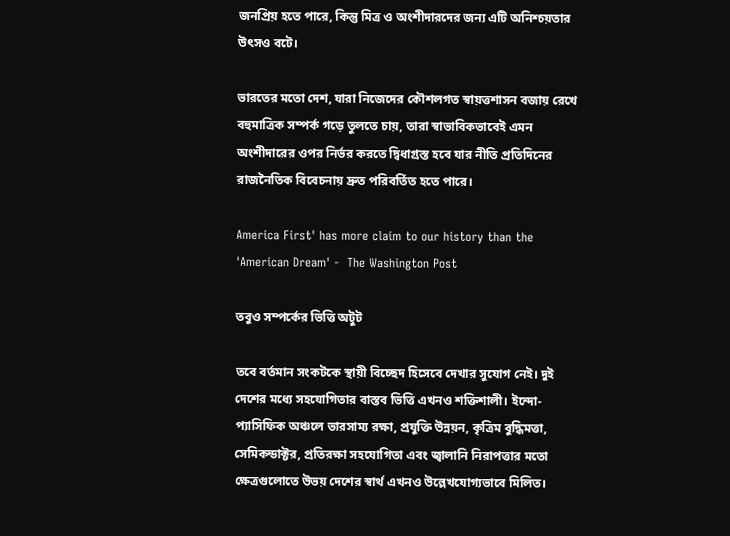জনপ্রিয় হতে পারে, কিন্তু মিত্র ও অংশীদারদের জন্য এটি অনিশ্চয়তার উৎসও বটে।

ভারতের মতো দেশ, যারা নিজেদের কৌশলগত স্বায়ত্তশাসন বজায় রেখে বহুমাত্রিক সম্পর্ক গড়ে তুলতে চায়, তারা স্বাভাবিকভাবেই এমন অংশীদারের ওপর নির্ভর করতে দ্বিধাগ্রস্ত হবে যার নীতি প্রতিদিনের রাজনৈতিক বিবেচনায় দ্রুত পরিবর্তিত হতে পারে।

America First' has more claim to our history than the 'American Dream' -  The Washington Post

তবুও সম্পর্কের ভিত্তি অটুট

তবে বর্তমান সংকটকে স্থায়ী বিচ্ছেদ হিসেবে দেখার সুযোগ নেই। দুই দেশের মধ্যে সহযোগিতার বাস্তব ভিত্তি এখনও শক্তিশালী। ইন্দো-প্যাসিফিক অঞ্চলে ভারসাম্য রক্ষা, প্রযুক্তি উন্নয়ন, কৃত্রিম বুদ্ধিমত্তা, সেমিকন্ডাক্টর, প্রতিরক্ষা সহযোগিতা এবং জ্বালানি নিরাপত্তার মতো ক্ষেত্রগুলোতে উভয় দেশের স্বার্থ এখনও উল্লেখযোগ্যভাবে মিলিত।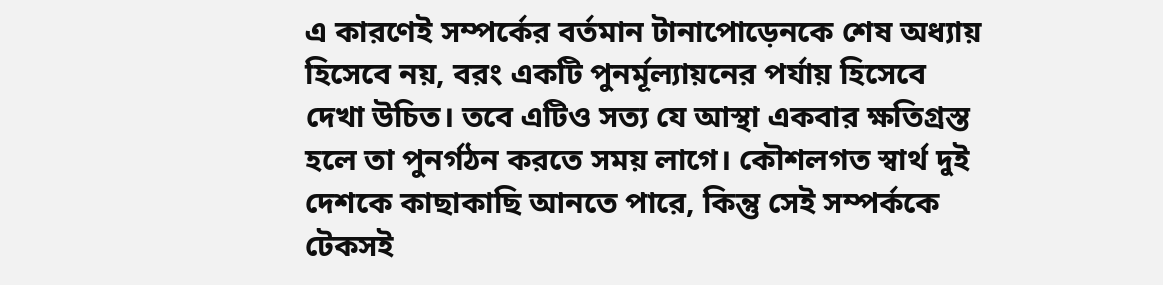এ কারণেই সম্পর্কের বর্তমান টানাপোড়েনকে শেষ অধ্যায় হিসেবে নয়, বরং একটি পুনর্মূল্যায়নের পর্যায় হিসেবে দেখা উচিত। তবে এটিও সত্য যে আস্থা একবার ক্ষতিগ্রস্ত হলে তা পুনর্গঠন করতে সময় লাগে। কৌশলগত স্বার্থ দুই দেশকে কাছাকাছি আনতে পারে, কিন্তু সেই সম্পর্ককে টেকসই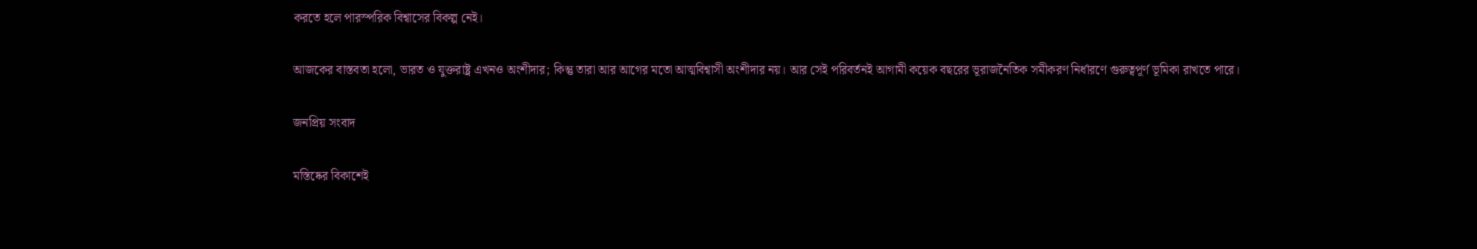করতে হলে পারস্পরিক বিশ্বাসের বিকল্প নেই।

আজকের বাস্তবতা হলো, ভারত ও যুক্তরাষ্ট্র এখনও অংশীদার; কিন্তু তারা আর আগের মতো আত্মবিশ্বাসী অংশীদার নয়। আর সেই পরিবর্তনই আগামী কয়েক বছরের ভূরাজনৈতিক সমীকরণ নির্ধারণে গুরুত্বপূর্ণ ভূমিকা রাখতে পারে।

জনপ্রিয় সংবাদ

মস্তিষ্কের বিকাশেই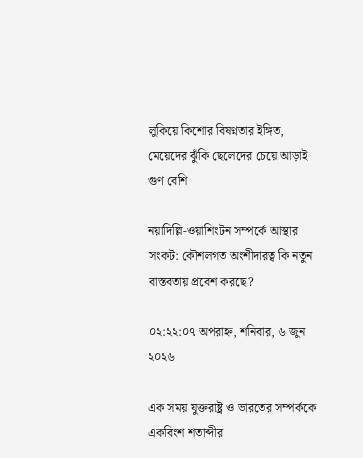লুকিয়ে কিশোর বিষণ্নতার ইঙ্গিত, মেয়েদের ঝুঁকি ছেলেদের চেয়ে আড়াই গুণ বেশি

নয়াদিল্লি-ওয়াশিংটন সম্পর্কে আস্থার সংকট: কৌশলগত অংশীদারত্ব কি নতুন বাস্তবতায় প্রবেশ করছে?

০২:২২:০৭ অপরাহ্ন, শনিবার, ৬ জুন ২০২৬

এক সময় যুক্তরাষ্ট্র ও ভারতের সম্পর্ককে একবিংশ শতাব্দীর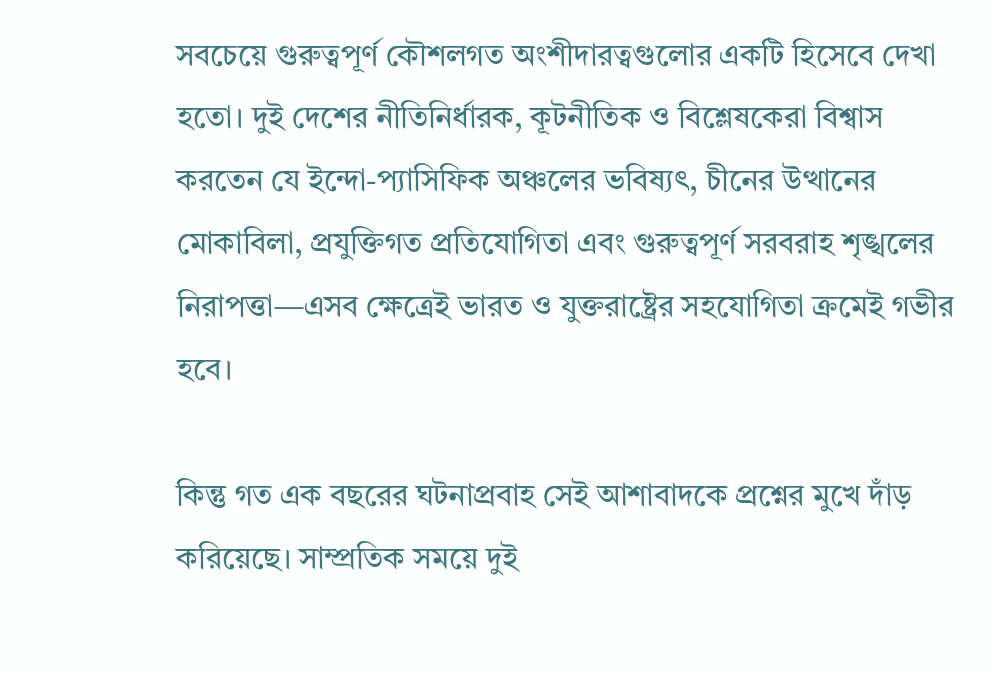সবচেয়ে গুরুত্বপূর্ণ কৌশলগত অংশীদারত্বগুলোর একটি হিসেবে দেখা হতো। দুই দেশের নীতিনির্ধারক, কূটনীতিক ও বিশ্লেষকেরা বিশ্বাস করতেন যে ইন্দো-প্যাসিফিক অঞ্চলের ভবিষ্যৎ, চীনের উত্থানের মোকাবিলা, প্রযুক্তিগত প্রতিযোগিতা এবং গুরুত্বপূর্ণ সরবরাহ শৃঙ্খলের নিরাপত্তা—এসব ক্ষেত্রেই ভারত ও যুক্তরাষ্ট্রের সহযোগিতা ক্রমেই গভীর হবে।

কিন্তু গত এক বছরের ঘটনাপ্রবাহ সেই আশাবাদকে প্রশ্নের মুখে দাঁড় করিয়েছে। সাম্প্রতিক সময়ে দুই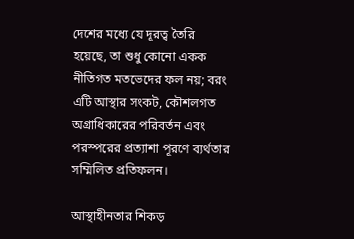দেশের মধ্যে যে দূরত্ব তৈরি হয়েছে, তা শুধু কোনো একক নীতিগত মতভেদের ফল নয়; বরং এটি আস্থার সংকট, কৌশলগত অগ্রাধিকারের পরিবর্তন এবং পরস্পরের প্রত্যাশা পূরণে ব্যর্থতার সম্মিলিত প্রতিফলন।

আস্থাহীনতার শিকড়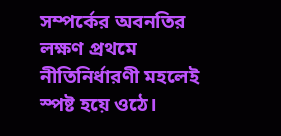সম্পর্কের অবনতির লক্ষণ প্রথমে নীতিনির্ধারণী মহলেই স্পষ্ট হয়ে ওঠে।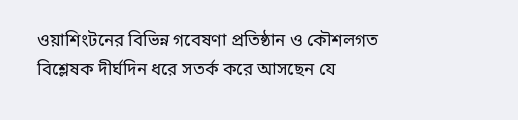ওয়াশিংটনের বিভিন্ন গবেষণা প্রতিষ্ঠান ও কৌশলগত বিশ্লেষক দীর্ঘদিন ধরে সতর্ক করে আসছেন যে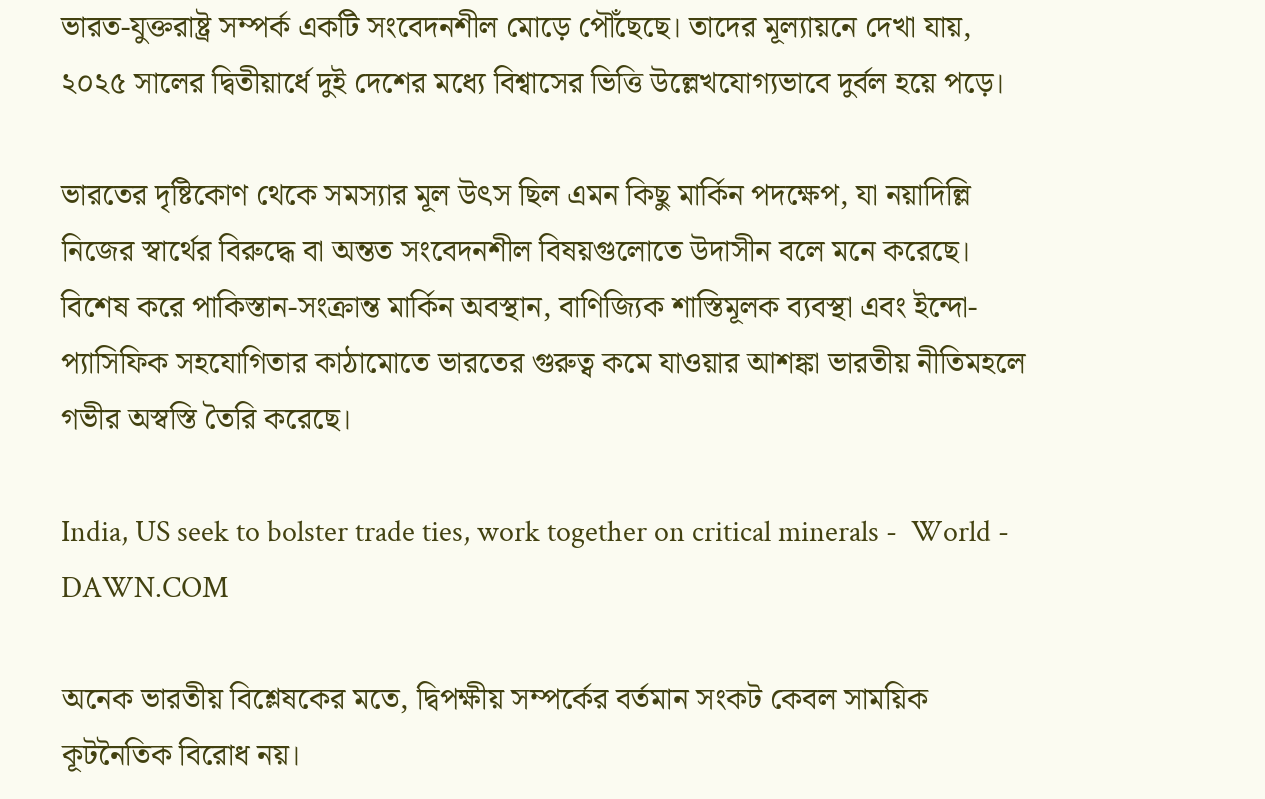ভারত-যুক্তরাষ্ট্র সম্পর্ক একটি সংবেদনশীল মোড়ে পৌঁছেছে। তাদের মূল্যায়নে দেখা যায়, ২০২৫ সালের দ্বিতীয়ার্ধে দুই দেশের মধ্যে বিশ্বাসের ভিত্তি উল্লেখযোগ্যভাবে দুর্বল হয়ে পড়ে।

ভারতের দৃষ্টিকোণ থেকে সমস্যার মূল উৎস ছিল এমন কিছু মার্কিন পদক্ষেপ, যা নয়াদিল্লি নিজের স্বার্থের বিরুদ্ধে বা অন্তত সংবেদনশীল বিষয়গুলোতে উদাসীন বলে মনে করেছে। বিশেষ করে পাকিস্তান-সংক্রান্ত মার্কিন অবস্থান, বাণিজ্যিক শাস্তিমূলক ব্যবস্থা এবং ইন্দো-প্যাসিফিক সহযোগিতার কাঠামোতে ভারতের গুরুত্ব কমে যাওয়ার আশঙ্কা ভারতীয় নীতিমহলে গভীর অস্বস্তি তৈরি করেছে।

India, US seek to bolster trade ties, work together on critical minerals -  World - DAWN.COM

অনেক ভারতীয় বিশ্লেষকের মতে, দ্বিপক্ষীয় সম্পর্কের বর্তমান সংকট কেবল সাময়িক কূটনৈতিক বিরোধ নয়।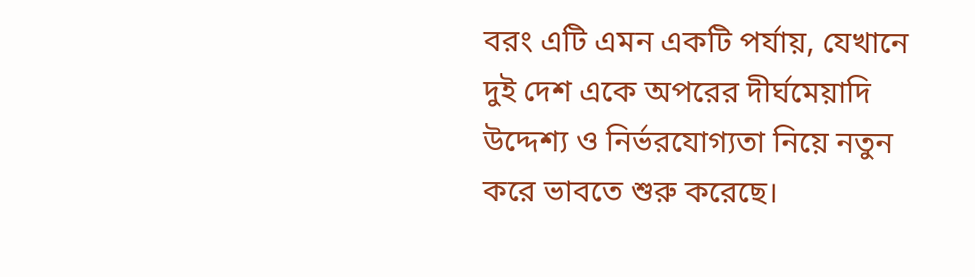বরং এটি এমন একটি পর্যায়, যেখানে দুই দেশ একে অপরের দীর্ঘমেয়াদি উদ্দেশ্য ও নির্ভরযোগ্যতা নিয়ে নতুন করে ভাবতে শুরু করেছে।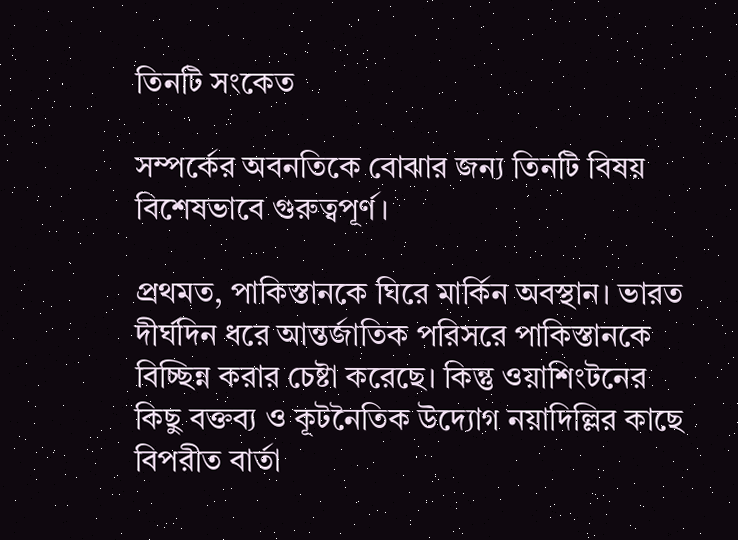তিনটি সংকেত

সম্পর্কের অবনতিকে বোঝার জন্য তিনটি বিষয় বিশেষভাবে গুরুত্বপূর্ণ।

প্রথমত, পাকিস্তানকে ঘিরে মার্কিন অবস্থান। ভারত দীর্ঘদিন ধরে আন্তর্জাতিক পরিসরে পাকিস্তানকে বিচ্ছিন্ন করার চেষ্টা করেছে। কিন্তু ওয়াশিংটনের কিছু বক্তব্য ও কূটনৈতিক উদ্যোগ নয়াদিল্লির কাছে বিপরীত বার্তা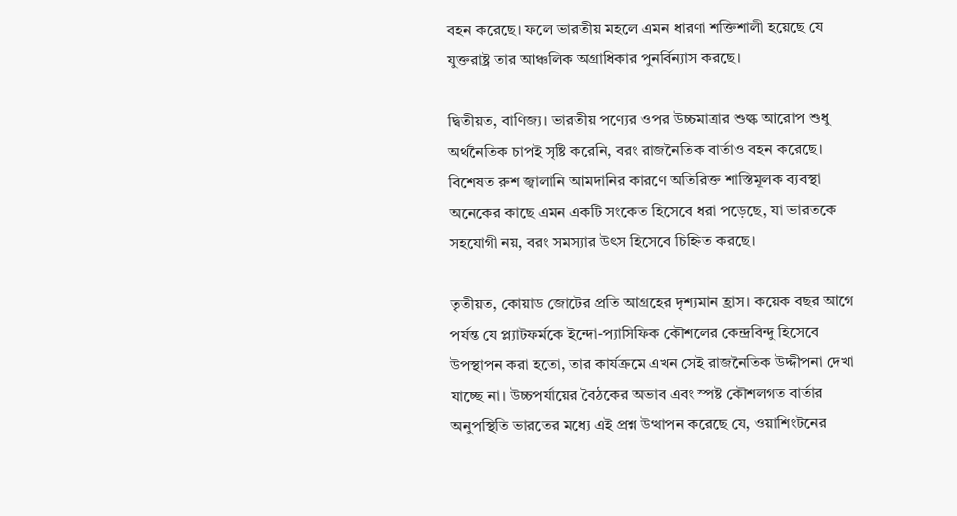বহন করেছে। ফলে ভারতীয় মহলে এমন ধারণা শক্তিশালী হয়েছে যে যুক্তরাষ্ট্র তার আঞ্চলিক অগ্রাধিকার পুনর্বিন্যাস করছে।

দ্বিতীয়ত, বাণিজ্য। ভারতীয় পণ্যের ওপর উচ্চমাত্রার শুল্ক আরোপ শুধু অর্থনৈতিক চাপই সৃষ্টি করেনি, বরং রাজনৈতিক বার্তাও বহন করেছে। বিশেষত রুশ জ্বালানি আমদানির কারণে অতিরিক্ত শাস্তিমূলক ব্যবস্থা অনেকের কাছে এমন একটি সংকেত হিসেবে ধরা পড়েছে, যা ভারতকে সহযোগী নয়, বরং সমস্যার উৎস হিসেবে চিহ্নিত করছে।

তৃতীয়ত, কোয়াড জোটের প্রতি আগ্রহের দৃশ্যমান হ্রাস। কয়েক বছর আগে পর্যন্ত যে প্ল্যাটফর্মকে ইন্দো-প্যাসিফিক কৌশলের কেন্দ্রবিন্দু হিসেবে উপস্থাপন করা হতো, তার কার্যক্রমে এখন সেই রাজনৈতিক উদ্দীপনা দেখা যাচ্ছে না। উচ্চপর্যায়ের বৈঠকের অভাব এবং স্পষ্ট কৌশলগত বার্তার অনুপস্থিতি ভারতের মধ্যে এই প্রশ্ন উত্থাপন করেছে যে, ওয়াশিংটনের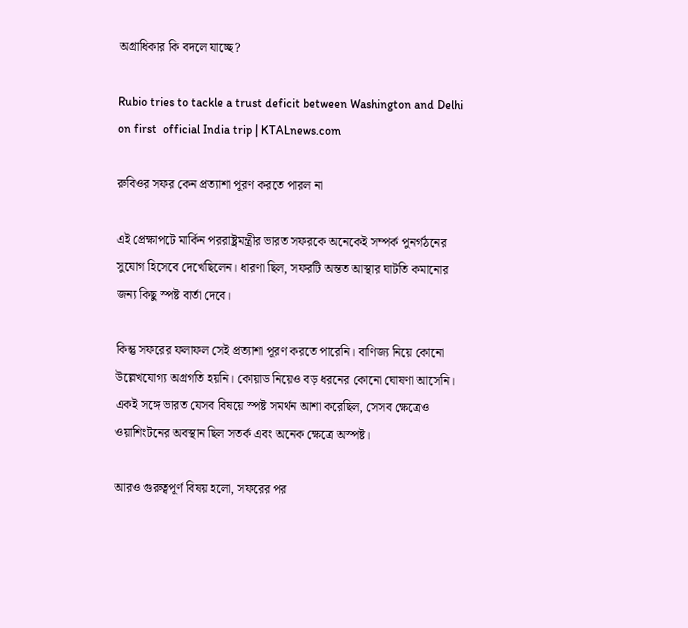অগ্রাধিকার কি বদলে যাচ্ছে?

Rubio tries to tackle a trust deficit between Washington and Delhi on first  official India trip | KTALnews.com

রুবিওর সফর কেন প্রত্যাশা পূরণ করতে পারল না

এই প্রেক্ষাপটে মার্কিন পররাষ্ট্রমন্ত্রীর ভারত সফরকে অনেকেই সম্পর্ক পুনর্গঠনের সুযোগ হিসেবে দেখেছিলেন। ধারণা ছিল, সফরটি অন্তত আস্থার ঘাটতি কমানোর জন্য কিছু স্পষ্ট বার্তা দেবে।

কিন্তু সফরের ফলাফল সেই প্রত্যাশা পূরণ করতে পারেনি। বাণিজ্য নিয়ে কোনো উল্লেখযোগ্য অগ্রগতি হয়নি। কোয়াড নিয়েও বড় ধরনের কোনো ঘোষণা আসেনি। একই সঙ্গে ভারত যেসব বিষয়ে স্পষ্ট সমর্থন আশা করেছিল, সেসব ক্ষেত্রেও ওয়াশিংটনের অবস্থান ছিল সতর্ক এবং অনেক ক্ষেত্রে অস্পষ্ট।

আরও গুরুত্বপূর্ণ বিষয় হলো, সফরের পর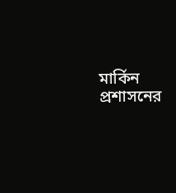মার্কিন প্রশাসনের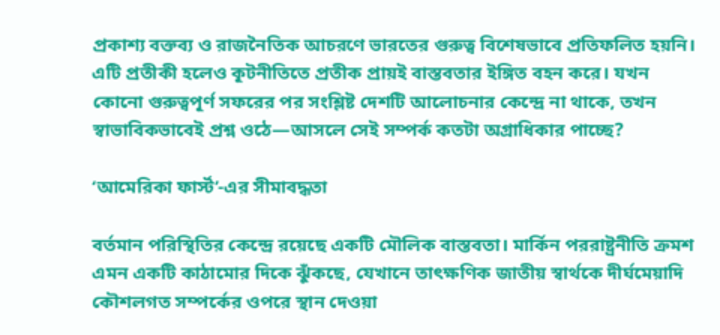প্রকাশ্য বক্তব্য ও রাজনৈতিক আচরণে ভারতের গুরুত্ব বিশেষভাবে প্রতিফলিত হয়নি। এটি প্রতীকী হলেও কূটনীতিতে প্রতীক প্রায়ই বাস্তবতার ইঙ্গিত বহন করে। যখন কোনো গুরুত্বপূর্ণ সফরের পর সংশ্লিষ্ট দেশটি আলোচনার কেন্দ্রে না থাকে, তখন স্বাভাবিকভাবেই প্রশ্ন ওঠে—আসলে সেই সম্পর্ক কতটা অগ্রাধিকার পাচ্ছে?

‘আমেরিকা ফার্স্ট’-এর সীমাবদ্ধতা

বর্তমান পরিস্থিতির কেন্দ্রে রয়েছে একটি মৌলিক বাস্তবতা। মার্কিন পররাষ্ট্রনীতি ক্রমশ এমন একটি কাঠামোর দিকে ঝুঁকছে, যেখানে তাৎক্ষণিক জাতীয় স্বার্থকে দীর্ঘমেয়াদি কৌশলগত সম্পর্কের ওপরে স্থান দেওয়া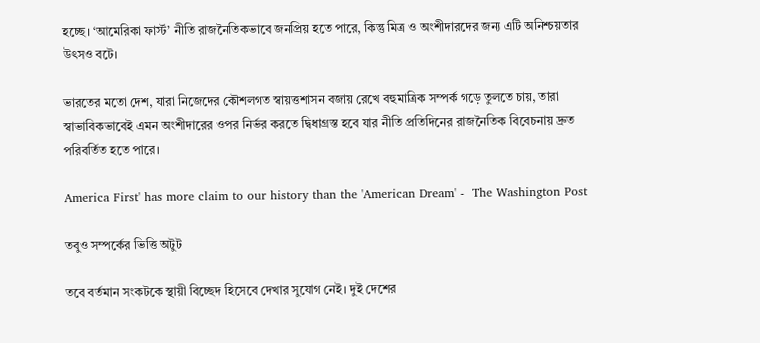হচ্ছে। ‘আমেরিকা ফার্স্ট’ নীতি রাজনৈতিকভাবে জনপ্রিয় হতে পারে, কিন্তু মিত্র ও অংশীদারদের জন্য এটি অনিশ্চয়তার উৎসও বটে।

ভারতের মতো দেশ, যারা নিজেদের কৌশলগত স্বায়ত্তশাসন বজায় রেখে বহুমাত্রিক সম্পর্ক গড়ে তুলতে চায়, তারা স্বাভাবিকভাবেই এমন অংশীদারের ওপর নির্ভর করতে দ্বিধাগ্রস্ত হবে যার নীতি প্রতিদিনের রাজনৈতিক বিবেচনায় দ্রুত পরিবর্তিত হতে পারে।

America First' has more claim to our history than the 'American Dream' -  The Washington Post

তবুও সম্পর্কের ভিত্তি অটুট

তবে বর্তমান সংকটকে স্থায়ী বিচ্ছেদ হিসেবে দেখার সুযোগ নেই। দুই দেশের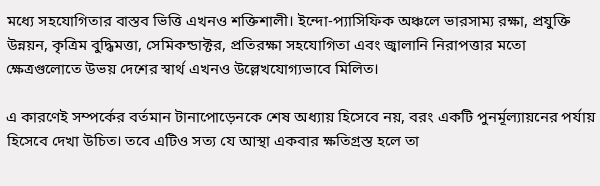মধ্যে সহযোগিতার বাস্তব ভিত্তি এখনও শক্তিশালী। ইন্দো-প্যাসিফিক অঞ্চলে ভারসাম্য রক্ষা, প্রযুক্তি উন্নয়ন, কৃত্রিম বুদ্ধিমত্তা, সেমিকন্ডাক্টর, প্রতিরক্ষা সহযোগিতা এবং জ্বালানি নিরাপত্তার মতো ক্ষেত্রগুলোতে উভয় দেশের স্বার্থ এখনও উল্লেখযোগ্যভাবে মিলিত।

এ কারণেই সম্পর্কের বর্তমান টানাপোড়েনকে শেষ অধ্যায় হিসেবে নয়, বরং একটি পুনর্মূল্যায়নের পর্যায় হিসেবে দেখা উচিত। তবে এটিও সত্য যে আস্থা একবার ক্ষতিগ্রস্ত হলে তা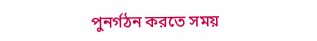পুনর্গঠন করতে সময়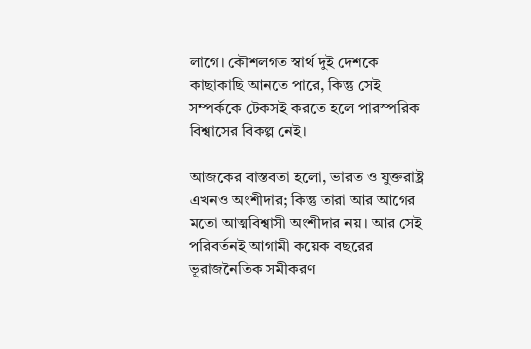লাগে। কৌশলগত স্বার্থ দুই দেশকে কাছাকাছি আনতে পারে, কিন্তু সেই সম্পর্ককে টেকসই করতে হলে পারস্পরিক বিশ্বাসের বিকল্প নেই।

আজকের বাস্তবতা হলো, ভারত ও যুক্তরাষ্ট্র এখনও অংশীদার; কিন্তু তারা আর আগের মতো আত্মবিশ্বাসী অংশীদার নয়। আর সেই পরিবর্তনই আগামী কয়েক বছরের ভূরাজনৈতিক সমীকরণ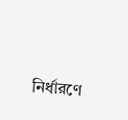নির্ধারণে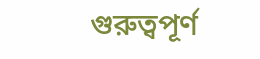গুরুত্বপূর্ণ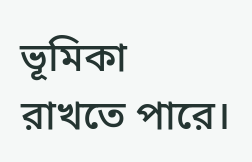ভূমিকা রাখতে পারে।